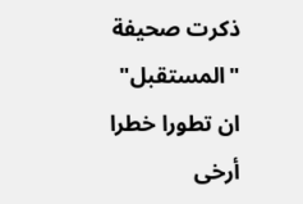ذكرت صحيفة "المستقبل" ان تطورا خطرا أرخى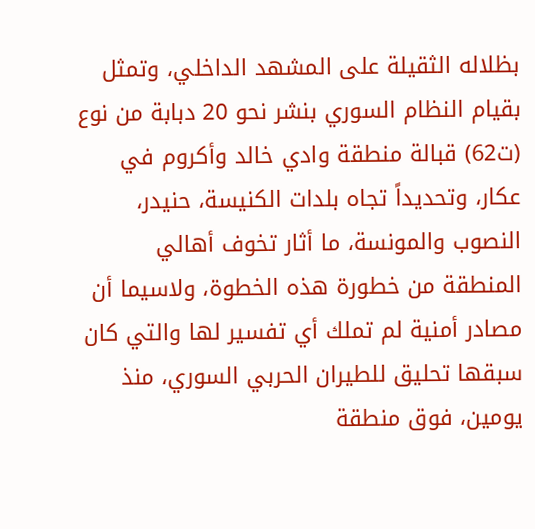بظلاله الثقيلة على المشهد الداخلي، وتمثل بقيام النظام السوري بنشر نحو 20 دبابة من نوع (ت62) قبالة منطقة وادي خالد وأكروم في عكار، وتحديداً تجاه بلدات الكنيسة، حنيدر، النصوب والمونسة، ما أثار تخوف أهالي المنطقة من خطورة هذه الخطوة، ولاسيما أن مصادر أمنية لم تملك أي تفسير لها والتي كان سبقها تحليق للطيران الحربي السوري، منذ يومين، فوق منطقة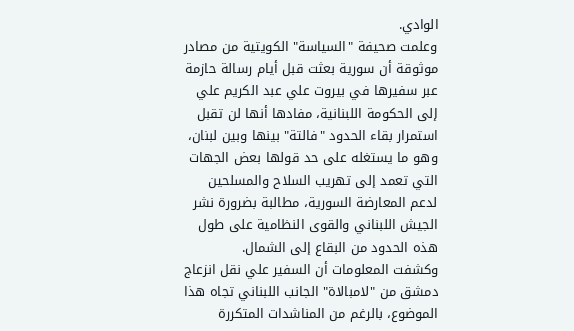الوادي.
وعلمت صحيفة "السياسة" الكويتية من مصادر موثوقة أن سورية بعثت قبل أيام رسالة حازمة عبر سفيرها في بيروت علي عبد الكريم علي إلى الحكومة اللبنانية، مفادها أنها لن تقبل استمرار بقاء الحدود "فالتة" بينها وبين لبنان، وهو ما يستغله على حد قولها بعض الجهات التي تعمد إلى تهريب السلاح والمسلحين لدعم المعارضة السورية، مطالبة بضرورة نشر الجيش اللبناني والقوى النظامية على طول هذه الحدود من البقاع إلى الشمال.
وكشفت المعلومات أن السفير علي نقل انزعاج دمشق من "لامبالاة" الجانب اللبناني تجاه هذا الموضوع، بالرغم من المناشدات المتكررة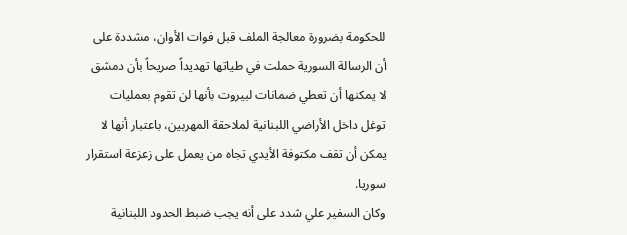للحكومة بضرورة معالجة الملف قبل فوات الأوان، مشددة على أن الرسالة السورية حملت في طياتها تهديداً صريحاً بأن دمشق لا يمكنها أن تعطي ضمانات لبيروت بأنها لن تقوم بعمليات توغل داخل الأراضي اللبنانية لملاحقة المهربين، باعتبار أنها لا يمكن أن تقف مكتوفة الأيدي تجاه من يعمل على زعزعة استقرار سوريا.
وكان السفير علي شدد على أنه يجب ضبط الحدود اللبنانية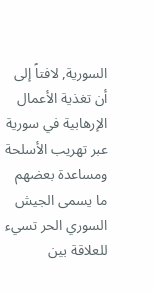السورية, لافتاً إلى أن تغذية الأعمال الإرهابية في سورية عبر تهريب الأسلحة ومساعدة بعضهم ما يسمى الجيش السوري الحر تسيء للعلاقة بين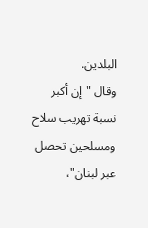البلدين.
وقال "إن أكبر نسبة تهريب سلاح ومسلحين تحصل عبر لبنان"،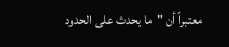معتبراً أن "ما يحدث على الحدود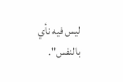ليس فيه نأي بالنفس".